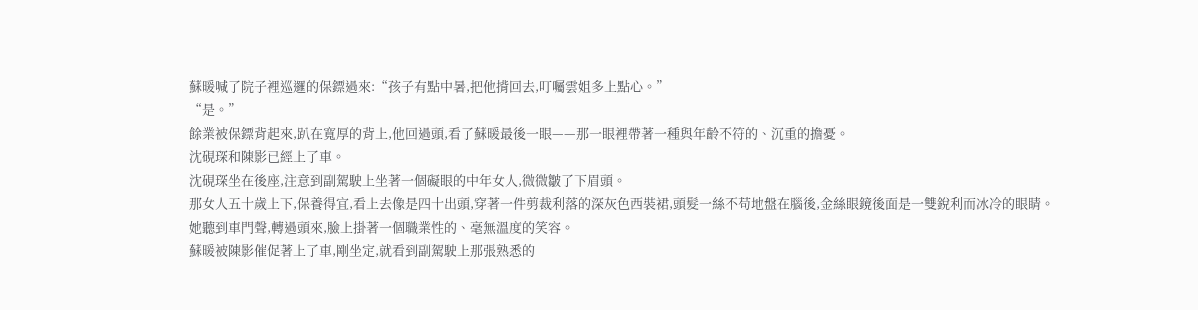蘇暖喊了院子裡巡邏的保鏢過來:“孩子有點中暑,把他揹回去,叮囑雲姐多上點心。”
“是。”
餘業被保鏢背起來,趴在寬厚的背上,他回過頭,看了蘇暖最後一眼——那一眼裡帶著一種與年齡不符的、沉重的擔憂。
沈硯琛和陳影已經上了車。
沈硯琛坐在後座,注意到副駕駛上坐著一個礙眼的中年女人,微微皺了下眉頭。
那女人五十歲上下,保養得宜,看上去像是四十出頭,穿著一件剪裁利落的深灰色西裝裙,頭髮一絲不苟地盤在腦後,金絲眼鏡後面是一雙銳利而冰冷的眼睛。
她聽到車門聲,轉過頭來,臉上掛著一個職業性的、毫無溫度的笑容。
蘇暖被陳影催促著上了車,剛坐定,就看到副駕駛上那張熟悉的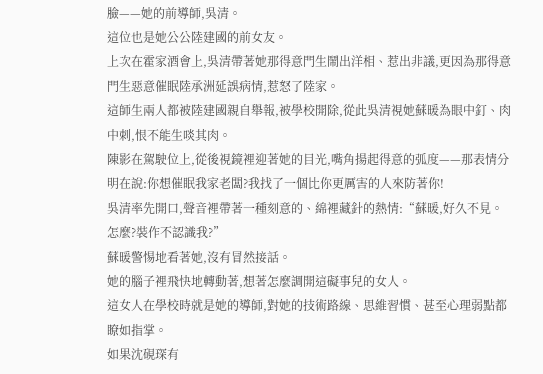臉——她的前導師,吳清。
這位也是她公公陸建國的前女友。
上次在霍家酒會上,吳清帶著她那得意門生鬧出洋相、惹出非議,更因為那得意門生惡意催眠陸承洲延誤病情,惹怒了陸家。
這師生兩人都被陸建國親自舉報,被學校開除,從此吳清視她蘇暖為眼中釘、肉中刺,恨不能生啖其肉。
陳影在駕駛位上,從後視鏡裡迎著她的目光,嘴角揚起得意的弧度——那表情分明在說:你想催眠我家老闆?我找了一個比你更厲害的人來防著你!
吳清率先開口,聲音裡帶著一種刻意的、綿裡藏針的熱情:“蘇暖,好久不見。怎麼?裝作不認識我?”
蘇暖警惕地看著她,沒有冒然接話。
她的腦子裡飛快地轉動著,想著怎麼調開這礙事兒的女人。
這女人在學校時就是她的導師,對她的技術路線、思維習慣、甚至心理弱點都瞭如指掌。
如果沈硯琛有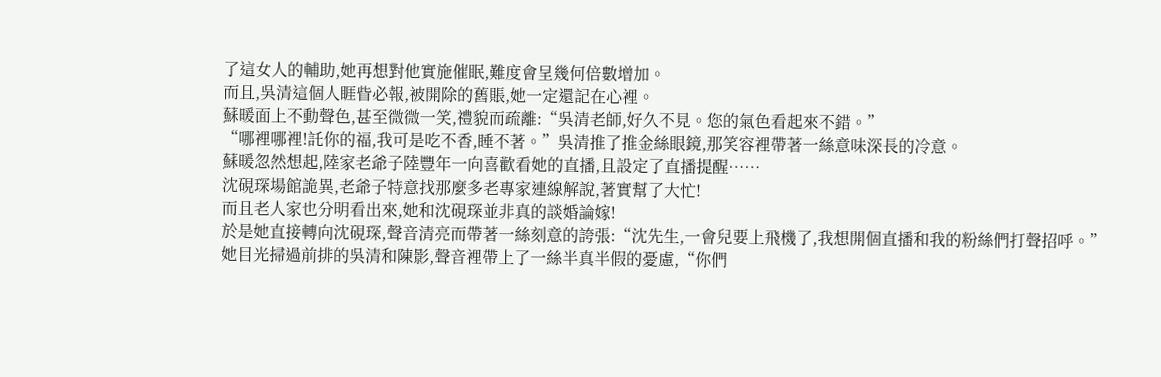了這女人的輔助,她再想對他實施催眠,難度會呈幾何倍數增加。
而且,吳清這個人睚眥必報,被開除的舊賬,她一定還記在心裡。
蘇暖面上不動聲色,甚至微微一笑,禮貌而疏離:“吳清老師,好久不見。您的氣色看起來不錯。”
“哪裡哪裡!託你的福,我可是吃不香,睡不著。”吳清推了推金絲眼鏡,那笑容裡帶著一絲意味深長的冷意。
蘇暖忽然想起,陸家老爺子陸豐年一向喜歡看她的直播,且設定了直播提醒……
沈硯琛場館詭異,老爺子特意找那麼多老專家連線解說,著實幫了大忙!
而且老人家也分明看出來,她和沈硯琛並非真的談婚論嫁!
於是她直接轉向沈硯琛,聲音清亮而帶著一絲刻意的誇張:“沈先生,一會兒要上飛機了,我想開個直播和我的粉絲們打聲招呼。”
她目光掃過前排的吳清和陳影,聲音裡帶上了一絲半真半假的憂慮,“你們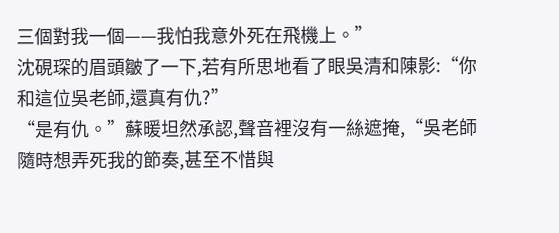三個對我一個——我怕我意外死在飛機上。”
沈硯琛的眉頭皺了一下,若有所思地看了眼吳清和陳影:“你和這位吳老師,還真有仇?”
“是有仇。”蘇暖坦然承認,聲音裡沒有一絲遮掩,“吳老師隨時想弄死我的節奏,甚至不惜與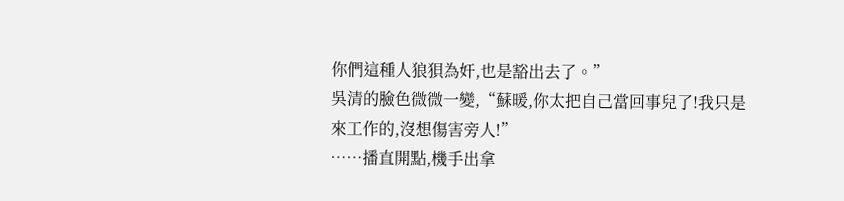你們這種人狼狽為奸,也是豁出去了。”
吳清的臉色微微一變,“蘇暖,你太把自己當回事兒了!我只是來工作的,沒想傷害旁人!”
……播直開點,機手出拿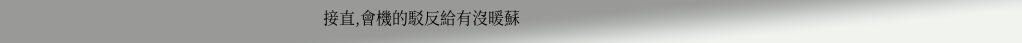接直,會機的駁反給有沒暖蘇